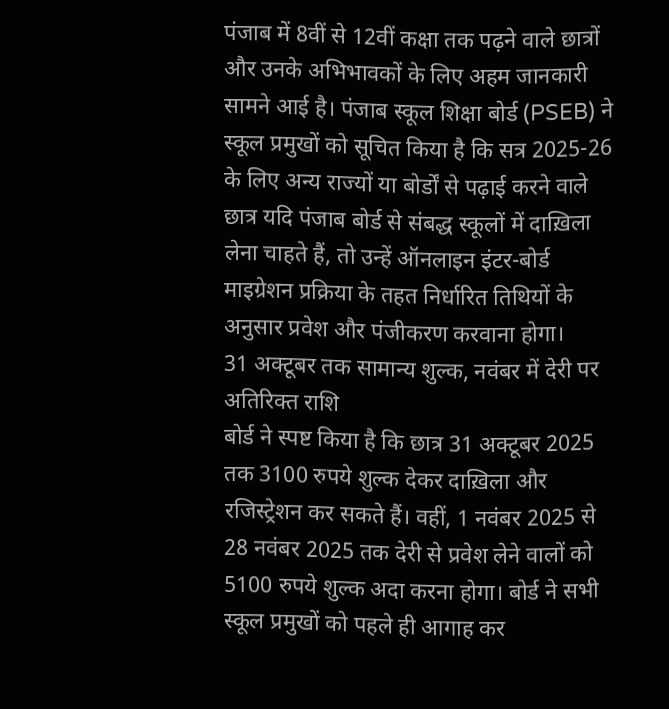पंजाब में 8वीं से 12वीं कक्षा तक पढ़ने वाले छात्रों और उनके अभिभावकों के लिए अहम जानकारी सामने आई है। पंजाब स्कूल शिक्षा बोर्ड (PSEB) ने स्कूल प्रमुखों को सूचित किया है कि सत्र 2025-26 के लिए अन्य राज्यों या बोर्डों से पढ़ाई करने वाले छात्र यदि पंजाब बोर्ड से संबद्ध स्कूलों में दाख़िला लेना चाहते हैं, तो उन्हें ऑनलाइन इंटर-बोर्ड माइग्रेशन प्रक्रिया के तहत निर्धारित तिथियों के अनुसार प्रवेश और पंजीकरण करवाना होगा।
31 अक्टूबर तक सामान्य शुल्क, नवंबर में देरी पर अतिरिक्त राशि
बोर्ड ने स्पष्ट किया है कि छात्र 31 अक्टूबर 2025 तक 3100 रुपये शुल्क देकर दाख़िला और रजिस्ट्रेशन कर सकते हैं। वहीं, 1 नवंबर 2025 से 28 नवंबर 2025 तक देरी से प्रवेश लेने वालों को 5100 रुपये शुल्क अदा करना होगा। बोर्ड ने सभी स्कूल प्रमुखों को पहले ही आगाह कर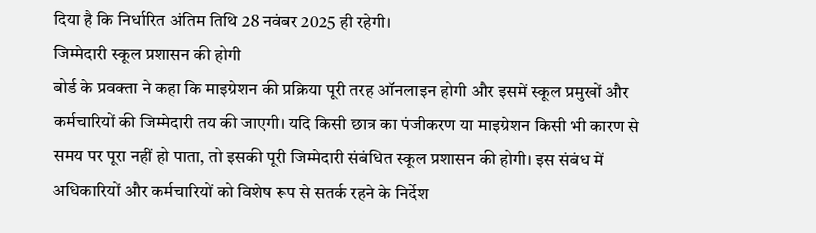दिया है कि निर्धारित अंतिम तिथि 28 नवंबर 2025 ही रहेगी।
जिम्मेदारी स्कूल प्रशासन की होगी
बोर्ड के प्रवक्ता ने कहा कि माइग्रेशन की प्रक्रिया पूरी तरह ऑनलाइन होगी और इसमें स्कूल प्रमुखों और कर्मचारियों की जिम्मेदारी तय की जाएगी। यदि किसी छात्र का पंजीकरण या माइग्रेशन किसी भी कारण से समय पर पूरा नहीं हो पाता, तो इसकी पूरी जिम्मेदारी संबंधित स्कूल प्रशासन की होगी। इस संबंध में अधिकारियों और कर्मचारियों को विशेष रूप से सतर्क रहने के निर्देश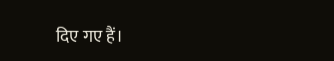दिए गए हैं।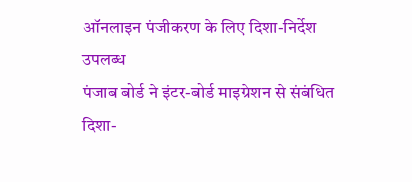ऑनलाइन पंजीकरण के लिए दिशा-निर्देश उपलब्ध
पंजाब बोर्ड ने इंटर-बोर्ड माइग्रेशन से संबंधित दिशा-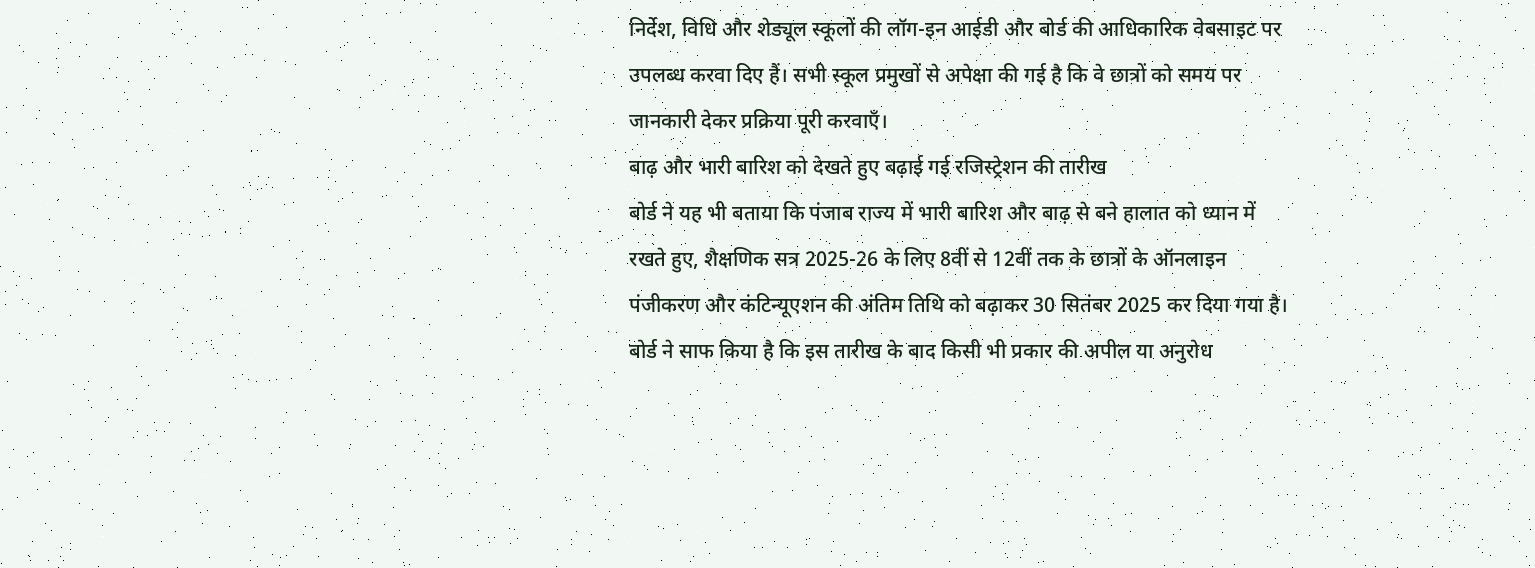निर्देश, विधि और शेड्यूल स्कूलों की लॉग-इन आईडी और बोर्ड की आधिकारिक वेबसाइट पर उपलब्ध करवा दिए हैं। सभी स्कूल प्रमुखों से अपेक्षा की गई है कि वे छात्रों को समय पर जानकारी देकर प्रक्रिया पूरी करवाएँ।
बाढ़ और भारी बारिश को देखते हुए बढ़ाई गई रजिस्ट्रेशन की तारीख
बोर्ड ने यह भी बताया कि पंजाब राज्य में भारी बारिश और बाढ़ से बने हालात को ध्यान में रखते हुए, शैक्षणिक सत्र 2025-26 के लिए 8वीं से 12वीं तक के छात्रों के ऑनलाइन पंजीकरण और कंटिन्यूएशन की अंतिम तिथि को बढ़ाकर 30 सितंबर 2025 कर दिया गया है। बोर्ड ने साफ किया है कि इस तारीख के बाद किसी भी प्रकार की अपील या अनुरोध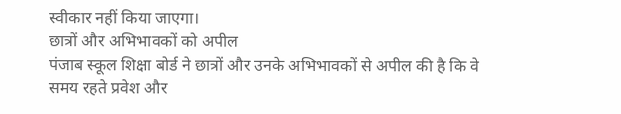स्वीकार नहीं किया जाएगा।
छात्रों और अभिभावकों को अपील
पंजाब स्कूल शिक्षा बोर्ड ने छात्रों और उनके अभिभावकों से अपील की है कि वे समय रहते प्रवेश और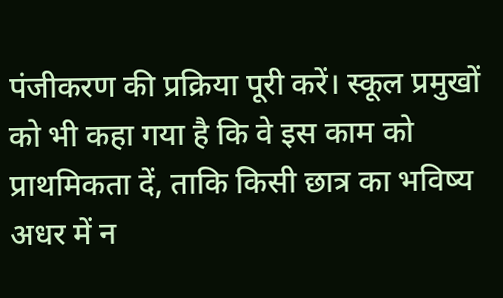पंजीकरण की प्रक्रिया पूरी करें। स्कूल प्रमुखों को भी कहा गया है कि वे इस काम को प्राथमिकता दें, ताकि किसी छात्र का भविष्य अधर में न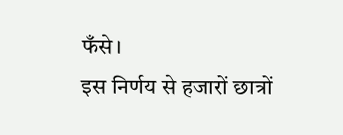फँसे।
इस निर्णय से हजारों छात्रों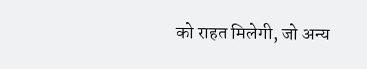को राहत मिलेगी, जो अन्य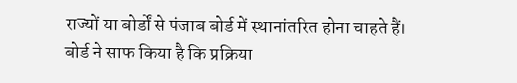राज्यों या बोर्डों से पंजाब बोर्ड में स्थानांतरित होना चाहते हैं। बोर्ड ने साफ किया है कि प्रक्रिया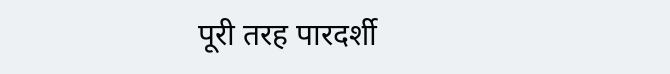पूरी तरह पारदर्शी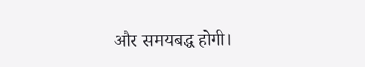और समयबद्ध होगी।